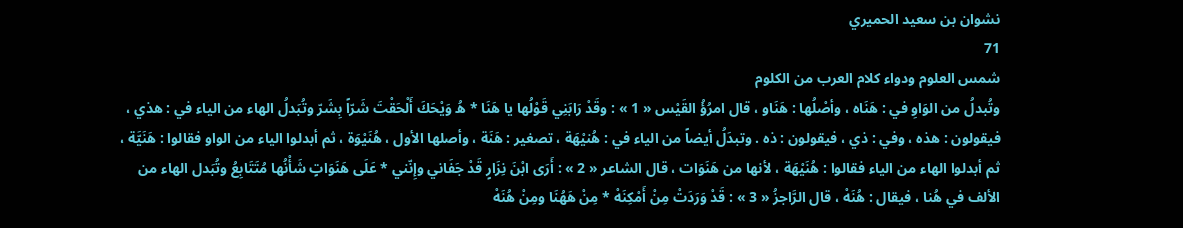نشوان بن سعيد الحميري
71
شمس العلوم ودواء كلام العرب من الكلوم
وتُبدلُ من الوَاوِ في : هَنَاه ، وأصْلُها : هَنَاو ، قال امرُؤُ القَيْس « 1 » : وقَدْ رَابَنِي قَوْلُها يا هَنَا * هُ وَيْحَكَ أَلْحَقْتَ شَرّاً بِشَرّ وتُبَدلُ الهاء من الياء في : هذي ، فيقولون : هذه ، وفي : ذي ، فيقولون : ذه . وتبدَلُ أيضاً من الياء في : هُنيْهَة ، تصغير : هَنَة ، وأصلها الأول ، هُنَيْوَة ، ثم أبدلوا الياء من الواو فقالوا : هَنَيَّة ، ثم أبدلوا الهاء من الياء فقالوا : هُنَيْهَة ، لأنها من هَنَوَات ، قال الشاعر « 2 » : أَرَى ابْنَ نِزَارٍ قَدْ جَفَاني وإِنّني * عَلَى هَنَوَاتٍ شَأْنُها مُتَتَابِعُ وتُبَدل الهاء من الألف في هُنا ، فيقال : هُنَهْ ، قال الرَّاجزُ « 3 » : قَدْ وَرَدَتْ مِنْ أَمْكِنَهْ * مِنْ هَهُنَا ومِنْ هُنَهْ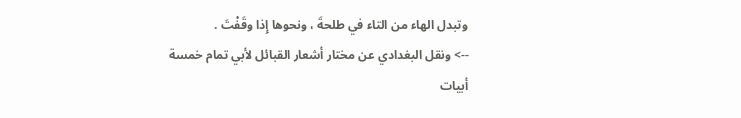وتبدل الهاء من التاء في طلحةَ ، ونحوها إِذا وقَفْتَ .
--> ونقل البغدادي عن مختار أشعار القبائل لأبي تمام خمسة أبيات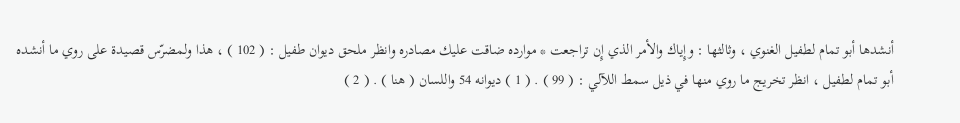أنشدها أبو تمام لطفيل الغنوي ، وثالثها : وإِياك والأمر الذي إِن تراجعت * موارده ضاقت عليك مصادره وانظر ملحق ديوان طفيل : ( 102 ) ، هذا ولمضرّس قصيدة على روي ما أنشده أبو تمام لطفيل ، انظر تخريج ما روي منها في ذيل سمط اللآلي : ( 99 ) . ( 1 ) ديوانه 54 واللسان ( هنا ) . ( 2 )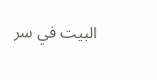البيت في سر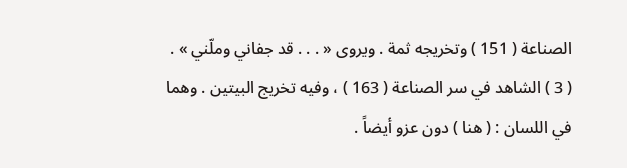الصناعة ( 151 ) وتخريجه ثمة . ويروى « . . . قد جفاني وملّني » . ( 3 ) الشاهد في سر الصناعة ( 163 ) ، وفيه تخريج البيتين . وهما في اللسان : ( هنا ) دون عزو أيضاً .